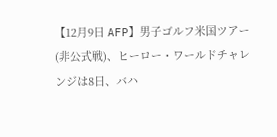【12月9日 AFP】男子ゴルフ米国ツアー(非公式戦)、ヒーロー・ワールドチャレンジは8日、バハ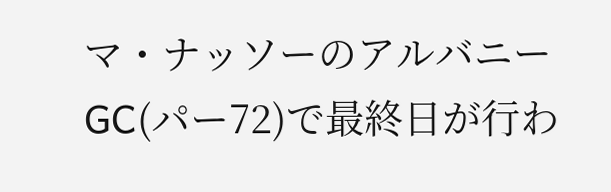マ・ナッソーのアルバニーGC(パー72)で最終日が行わ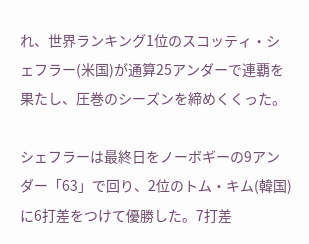れ、世界ランキング1位のスコッティ・シェフラー(米国)が通算25アンダーで連覇を果たし、圧巻のシーズンを締めくくった。

シェフラーは最終日をノーボギーの9アンダー「63」で回り、2位のトム・キム(韓国)に6打差をつけて優勝した。7打差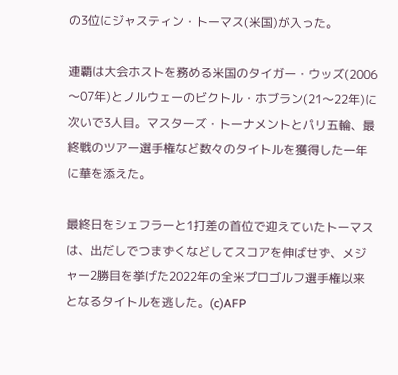の3位にジャスティン・トーマス(米国)が入った。

連覇は大会ホストを務める米国のタイガー・ウッズ(2006〜07年)とノルウェーのビクトル・ホブラン(21〜22年)に次いで3人目。マスターズ・トーナメントとパリ五輪、最終戦のツアー選手権など数々のタイトルを獲得した一年に華を添えた。

最終日をシェフラーと1打差の首位で迎えていたトーマスは、出だしでつまずくなどしてスコアを伸ばせず、メジャー2勝目を挙げた2022年の全米プロゴルフ選手権以来となるタイトルを逃した。(c)AFP